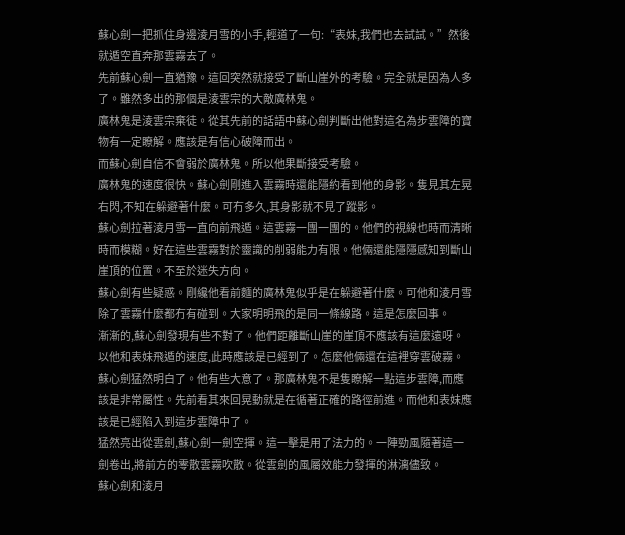蘇心劍一把抓住身邊淩月雪的小手,輕道了一句:“表妹,我們也去試試。”然後就遁空直奔那雲霧去了。
先前蘇心劍一直猶豫。這回突然就接受了斷山崖外的考驗。完全就是因為人多了。雖然多出的那個是淩雲宗的大敵廣林鬼。
廣林鬼是淩雲宗棄徒。從其先前的話語中蘇心劍判斷出他對這名為步雲障的寶物有一定瞭解。應該是有信心破障而出。
而蘇心劍自信不會弱於廣林鬼。所以他果斷接受考驗。
廣林鬼的速度很快。蘇心劍剛進入雲霧時還能隱約看到他的身影。隻見其左晃右閃,不知在躲避著什麼。可冇多久,其身影就不見了蹤影。
蘇心劍拉著淩月雪一直向前飛遁。這雲霧一團一團的。他們的視線也時而清晰時而模糊。好在這些雲霧對於靈識的削弱能力有限。他倆還能隱隱感知到斷山崖頂的位置。不至於迷失方向。
蘇心劍有些疑惑。剛纔他看前麵的廣林鬼似乎是在躲避著什麼。可他和淩月雪除了雲霧什麼都冇有碰到。大家明明飛的是同一條線路。這是怎麼回事。
漸漸的,蘇心劍發現有些不對了。他們距離斷山崖的崖頂不應該有這麼遠呀。以他和表妹飛遁的速度,此時應該是已經到了。怎麼他倆還在這裡穿雲破霧。
蘇心劍猛然明白了。他有些大意了。那廣林鬼不是隻瞭解一點這步雲障,而應該是非常屬性。先前看其來回晃動就是在循著正確的路徑前進。而他和表妹應該是已經陷入到這步雲障中了。
猛然亮出從雲劍,蘇心劍一劍空揮。這一擊是用了法力的。一陣勁風隨著這一劍卷出,將前方的零散雲霧吹散。從雲劍的風屬效能力發揮的淋漓儘致。
蘇心劍和淩月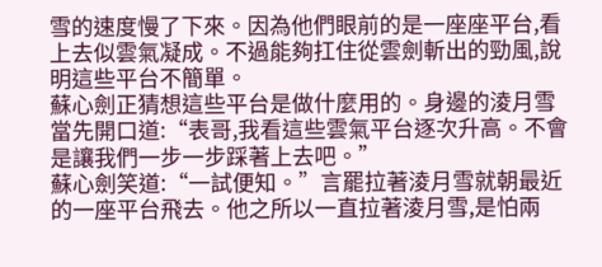雪的速度慢了下來。因為他們眼前的是一座座平台,看上去似雲氣凝成。不過能夠扛住從雲劍斬出的勁風,說明這些平台不簡單。
蘇心劍正猜想這些平台是做什麼用的。身邊的淩月雪當先開口道:“表哥,我看這些雲氣平台逐次升高。不會是讓我們一步一步踩著上去吧。”
蘇心劍笑道:“一試便知。”言罷拉著淩月雪就朝最近的一座平台飛去。他之所以一直拉著淩月雪,是怕兩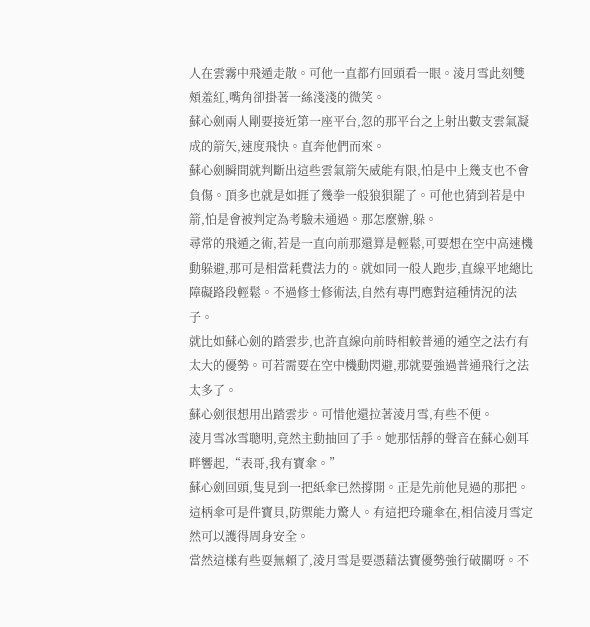人在雲霧中飛遁走散。可他一直都冇回頭看一眼。淩月雪此刻雙頰羞紅,嘴角卻掛著一絲淺淺的微笑。
蘇心劍兩人剛要接近第一座平台,忽的那平台之上射出數支雲氣凝成的箭矢,速度飛快。直奔他們而來。
蘇心劍瞬間就判斷出這些雲氣箭矢威能有限,怕是中上幾支也不會負傷。頂多也就是如捱了幾拳一般狼狽罷了。可他也猜到若是中箭,怕是會被判定為考驗未通過。那怎麼辦,躲。
尋常的飛遁之術,若是一直向前那還算是輕鬆,可要想在空中高速機動躲避,那可是相當耗費法力的。就如同一般人跑步,直線平地總比障礙路段輕鬆。不過修士修術法,自然有專門應對這種情況的法子。
就比如蘇心劍的踏雲步,也許直線向前時相較普通的遁空之法冇有太大的優勢。可若需要在空中機動閃避,那就要強過普通飛行之法太多了。
蘇心劍很想用出踏雲步。可惜他還拉著淩月雪,有些不便。
淩月雪冰雪聰明,竟然主動抽回了手。她那恬靜的聲音在蘇心劍耳畔響起,“表哥,我有寶傘。”
蘇心劍回頭,隻見到一把紙傘已然撐開。正是先前他見過的那把。這柄傘可是件寶貝,防禦能力驚人。有這把玲瓏傘在,相信淩月雪定然可以護得周身安全。
當然這樣有些耍無賴了,淩月雪是要憑藉法寶優勢強行破關呀。不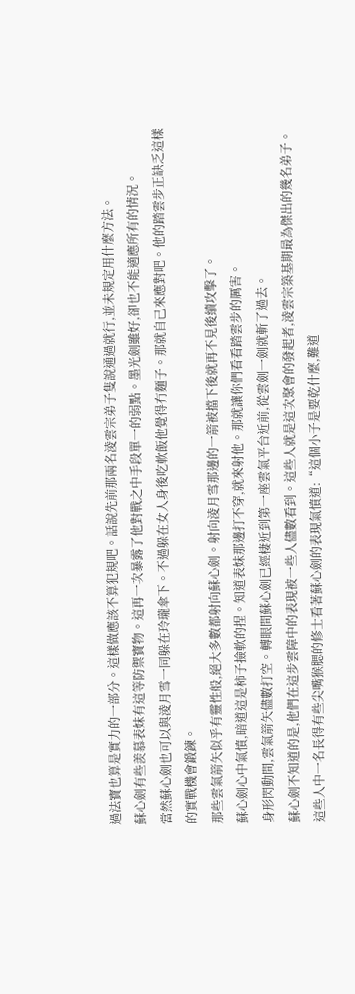過法寶也算是實力的一部分。這樣做應該不算犯規吧。話說先前那兩名淩雲宗弟子隻說通過就行,並未規定用什麼方法。
蘇心劍有些羨慕表妹有這等防禦寶物。這再一次暴露了他對戰之中手段單一的弱點。墨光劍雖好,卻也不能適應所有的情況。
當然蘇心劍也可以與淩月雪一同躲在玲瓏傘下。不過躲在女人身後吃軟飯他覺得冇麵子。那就自己來應對吧。他的踏雲步正缺乏這樣的實戰機會鍛鍊。
那些雲氣箭矢似乎有靈性般,絕大多數都射向蘇心劍。射向淩月雪那邊的一箭被擋下後就再不見後續攻擊了。
蘇心劍心中氣憤,暗道這是柿子撿軟的捏。知道表妹那邊打不穿,就來射他。那就讓你們看看踏雲步的厲害。
身形閃動間,雲氣箭矢儘數打空。轉眼間蘇心劍已經棲近到第一座雲氣平台近前,從雲劍一劍就斬了過去。
蘇心劍不知道的是,他們在這步雲障中的表現被一些人儘數看到。這些人就是這次聚會的發起者,淩雲宗築基期最為傑出的幾名弟子。
這些人中一名長得有些尖嘴猴腮的修士看著蘇心劍的表現氣憤道:“這個小子是要乾什麼,難道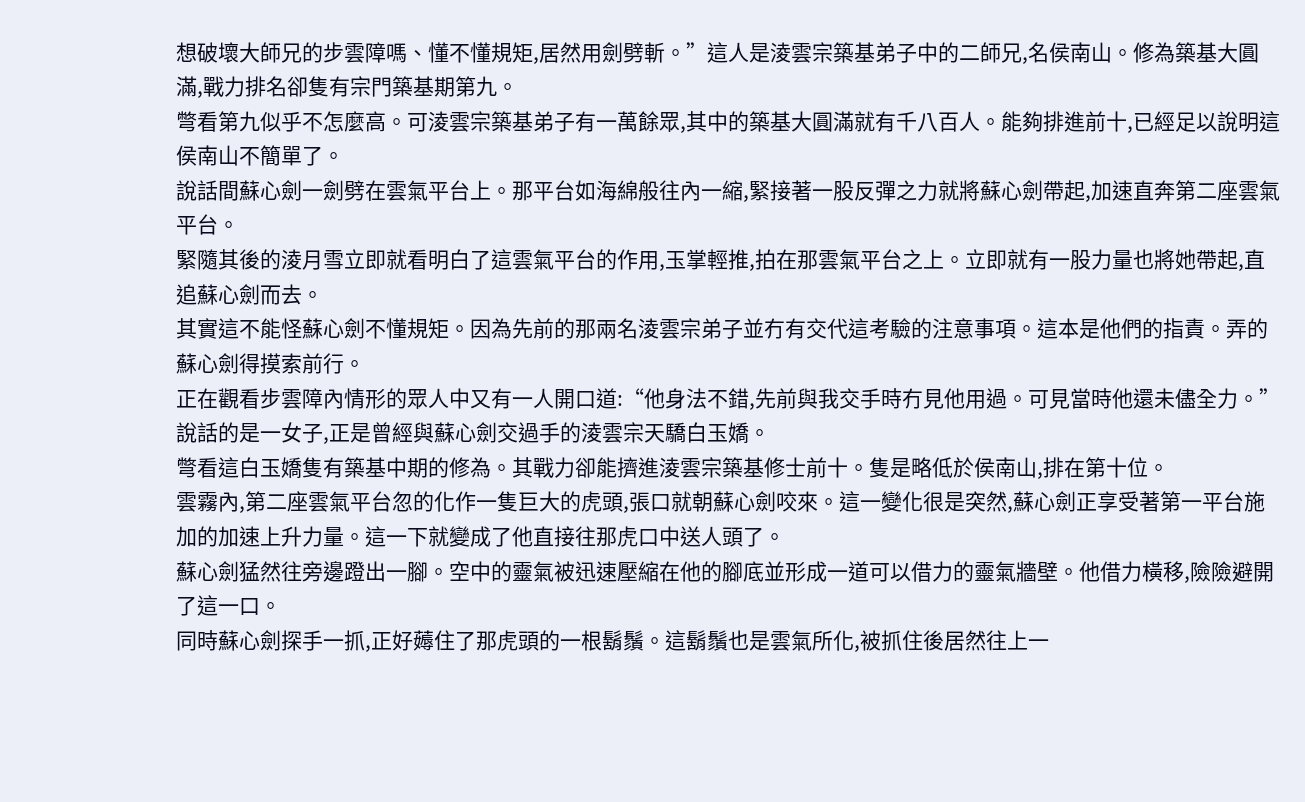想破壞大師兄的步雲障嗎、懂不懂規矩,居然用劍劈斬。”這人是淩雲宗築基弟子中的二師兄,名侯南山。修為築基大圓滿,戰力排名卻隻有宗門築基期第九。
彆看第九似乎不怎麼高。可淩雲宗築基弟子有一萬餘眾,其中的築基大圓滿就有千八百人。能夠排進前十,已經足以說明這侯南山不簡單了。
說話間蘇心劍一劍劈在雲氣平台上。那平台如海綿般往內一縮,緊接著一股反彈之力就將蘇心劍帶起,加速直奔第二座雲氣平台。
緊隨其後的淩月雪立即就看明白了這雲氣平台的作用,玉掌輕推,拍在那雲氣平台之上。立即就有一股力量也將她帶起,直追蘇心劍而去。
其實這不能怪蘇心劍不懂規矩。因為先前的那兩名淩雲宗弟子並冇有交代這考驗的注意事項。這本是他們的指責。弄的蘇心劍得摸索前行。
正在觀看步雲障內情形的眾人中又有一人開口道:“他身法不錯,先前與我交手時冇見他用過。可見當時他還未儘全力。”說話的是一女子,正是曾經與蘇心劍交過手的淩雲宗天驕白玉嬌。
彆看這白玉嬌隻有築基中期的修為。其戰力卻能擠進淩雲宗築基修士前十。隻是略低於侯南山,排在第十位。
雲霧內,第二座雲氣平台忽的化作一隻巨大的虎頭,張口就朝蘇心劍咬來。這一變化很是突然,蘇心劍正享受著第一平台施加的加速上升力量。這一下就變成了他直接往那虎口中送人頭了。
蘇心劍猛然往旁邊蹬出一腳。空中的靈氣被迅速壓縮在他的腳底並形成一道可以借力的靈氣牆壁。他借力橫移,險險避開了這一口。
同時蘇心劍探手一抓,正好薅住了那虎頭的一根鬍鬚。這鬍鬚也是雲氣所化,被抓住後居然往上一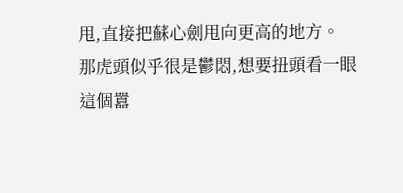甩,直接把蘇心劍甩向更高的地方。
那虎頭似乎很是鬱悶,想要扭頭看一眼這個囂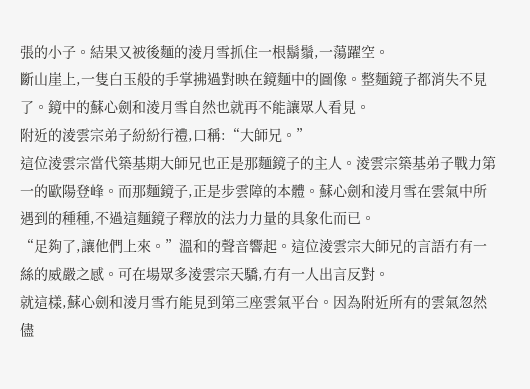張的小子。結果又被後麵的淩月雪抓住一根鬍鬚,一蕩躍空。
斷山崖上,一隻白玉般的手掌拂過對映在鏡麵中的圖像。整麵鏡子都消失不見了。鏡中的蘇心劍和淩月雪自然也就再不能讓眾人看見。
附近的淩雲宗弟子紛紛行禮,口稱:“大師兄。”
這位淩雲宗當代築基期大師兄也正是那麵鏡子的主人。淩雲宗築基弟子戰力第一的歐陽登峰。而那麵鏡子,正是步雲障的本體。蘇心劍和淩月雪在雲氣中所遇到的種種,不過這麵鏡子釋放的法力力量的具象化而已。
“足夠了,讓他們上來。”溫和的聲音響起。這位淩雲宗大師兄的言語冇有一絲的威嚴之感。可在場眾多淩雲宗天驕,冇有一人出言反對。
就這樣,蘇心劍和淩月雪冇能見到第三座雲氣平台。因為附近所有的雲氣忽然儘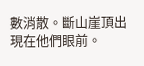數消散。斷山崖頂出現在他們眼前。